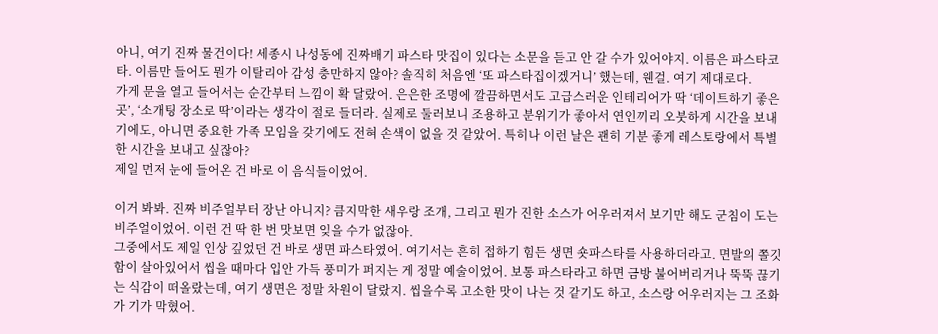아니, 여기 진짜 물건이다! 세종시 나성동에 진짜배기 파스타 맛집이 있다는 소문을 듣고 안 갈 수가 있어야지. 이름은 파스타코타. 이름만 들어도 뭔가 이탈리아 감성 충만하지 않아? 솔직히 처음엔 ‘또 파스타집이겠거니’ 했는데, 웬걸. 여기 제대로다.
가게 문을 열고 들어서는 순간부터 느낌이 확 달랐어. 은은한 조명에 깔끔하면서도 고급스러운 인테리어가 딱 ‘데이트하기 좋은 곳’, ‘소개팅 장소로 딱’이라는 생각이 절로 들더라. 실제로 둘러보니 조용하고 분위기가 좋아서 연인끼리 오붓하게 시간을 보내기에도, 아니면 중요한 가족 모임을 갖기에도 전혀 손색이 없을 것 같았어. 특히나 이런 날은 괜히 기분 좋게 레스토랑에서 특별한 시간을 보내고 싶잖아?
제일 먼저 눈에 들어온 건 바로 이 음식들이었어.

이거 봐봐. 진짜 비주얼부터 장난 아니지? 큼지막한 새우랑 조개, 그리고 뭔가 진한 소스가 어우러져서 보기만 해도 군침이 도는 비주얼이었어. 이런 건 딱 한 번 맛보면 잊을 수가 없잖아.
그중에서도 제일 인상 깊었던 건 바로 생면 파스타였어. 여기서는 흔히 접하기 힘든 생면 숏파스타를 사용하더라고. 면발의 쫄깃함이 살아있어서 씹을 때마다 입안 가득 풍미가 퍼지는 게 정말 예술이었어. 보통 파스타라고 하면 금방 불어버리거나 뚝뚝 끊기는 식감이 떠올랐는데, 여기 생면은 정말 차원이 달랐지. 씹을수록 고소한 맛이 나는 것 같기도 하고, 소스랑 어우러지는 그 조화가 기가 막혔어.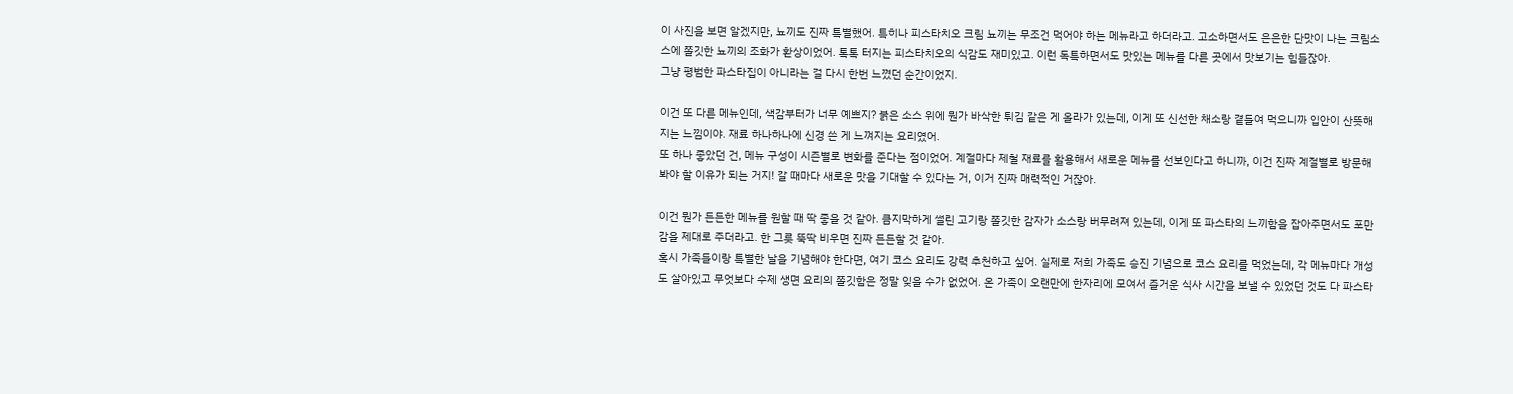이 사진을 보면 알겠지만, 뇨끼도 진짜 특별했어. 특히나 피스타치오 크림 뇨끼는 무조건 먹어야 하는 메뉴라고 하더라고. 고소하면서도 은은한 단맛이 나는 크림소스에 쫄깃한 뇨끼의 조화가 환상이었어. 톡톡 터지는 피스타치오의 식감도 재미있고. 이런 독특하면서도 맛있는 메뉴를 다른 곳에서 맛보기는 힘들잖아.
그냥 평범한 파스타집이 아니라는 걸 다시 한번 느꼈던 순간이었지.

이건 또 다른 메뉴인데, 색감부터가 너무 예쁘지? 붉은 소스 위에 뭔가 바삭한 튀김 같은 게 올라가 있는데, 이게 또 신선한 채소랑 곁들여 먹으니까 입안이 산뜻해지는 느낌이야. 재료 하나하나에 신경 쓴 게 느껴지는 요리였어.
또 하나 좋았던 건, 메뉴 구성이 시즌별로 변화를 준다는 점이었어. 계절마다 제철 재료를 활용해서 새로운 메뉴를 선보인다고 하니까, 이건 진짜 계절별로 방문해봐야 할 이유가 되는 거지! 갈 때마다 새로운 맛을 기대할 수 있다는 거, 이거 진짜 매력적인 거잖아.

이건 뭔가 든든한 메뉴를 원할 때 딱 좋을 것 같아. 큼지막하게 썰린 고기랑 쫄깃한 감자가 소스랑 버무려져 있는데, 이게 또 파스타의 느끼함을 잡아주면서도 포만감을 제대로 주더라고. 한 그릇 뚝딱 비우면 진짜 든든할 것 같아.
혹시 가족들이랑 특별한 날을 기념해야 한다면, 여기 코스 요리도 강력 추천하고 싶어. 실제로 저희 가족도 승진 기념으로 코스 요리를 먹었는데, 각 메뉴마다 개성도 살아있고 무엇보다 수제 생면 요리의 쫄깃함은 정말 잊을 수가 없었어. 온 가족이 오랜만에 한자리에 모여서 즐거운 식사 시간을 보낼 수 있었던 것도 다 파스타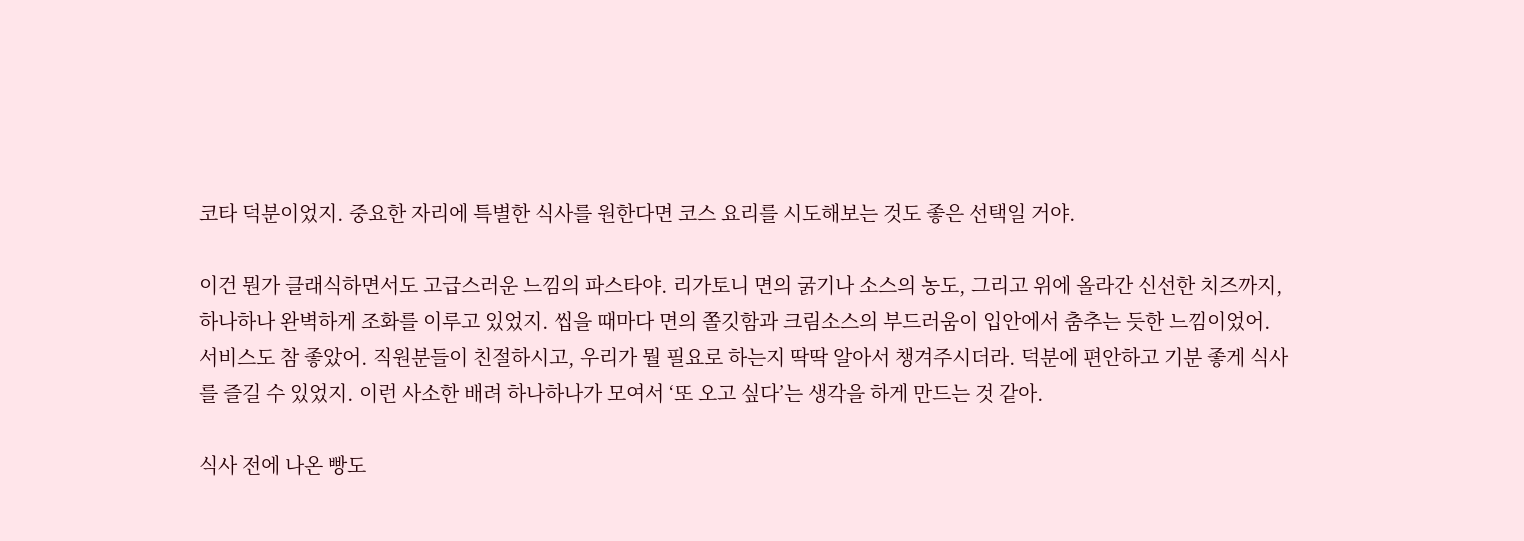코타 덕분이었지. 중요한 자리에 특별한 식사를 원한다면 코스 요리를 시도해보는 것도 좋은 선택일 거야.

이건 뭔가 클래식하면서도 고급스러운 느낌의 파스타야. 리가토니 면의 굵기나 소스의 농도, 그리고 위에 올라간 신선한 치즈까지, 하나하나 완벽하게 조화를 이루고 있었지. 씹을 때마다 면의 쫄깃함과 크림소스의 부드러움이 입안에서 춤추는 듯한 느낌이었어.
서비스도 참 좋았어. 직원분들이 친절하시고, 우리가 뭘 필요로 하는지 딱딱 알아서 챙겨주시더라. 덕분에 편안하고 기분 좋게 식사를 즐길 수 있었지. 이런 사소한 배려 하나하나가 모여서 ‘또 오고 싶다’는 생각을 하게 만드는 것 같아.

식사 전에 나온 빵도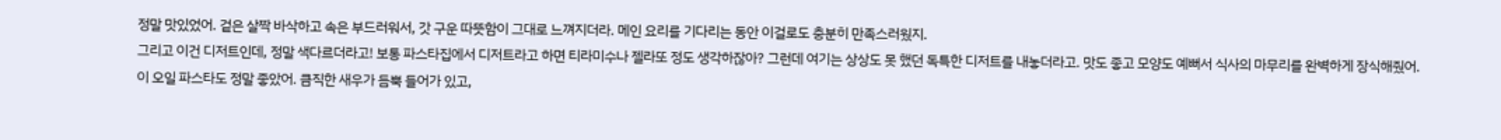정말 맛있었어. 겉은 살짝 바삭하고 속은 부드러워서, 갓 구운 따뜻함이 그대로 느껴지더라. 메인 요리를 기다리는 동안 이걸로도 충분히 만족스러웠지.
그리고 이건 디저트인데, 정말 색다르더라고! 보통 파스타집에서 디저트라고 하면 티라미수나 젤라또 정도 생각하잖아? 그런데 여기는 상상도 못 했던 독특한 디저트를 내놓더라고. 맛도 좋고 모양도 예뻐서 식사의 마무리를 완벽하게 장식해줬어.
이 오일 파스타도 정말 좋았어. 큼직한 새우가 듬뿍 들어가 있고,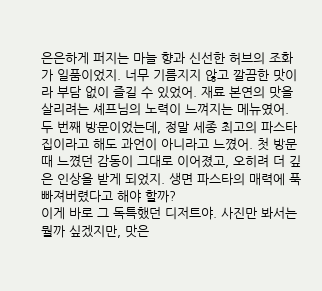은은하게 퍼지는 마늘 향과 신선한 허브의 조화가 일품이었지. 너무 기름지지 않고 깔끔한 맛이라 부담 없이 즐길 수 있었어. 재료 본연의 맛을 살리려는 셰프님의 노력이 느껴지는 메뉴였어.
두 번째 방문이었는데, 정말 세종 최고의 파스타 집이라고 해도 과언이 아니라고 느꼈어. 첫 방문 때 느꼈던 감동이 그대로 이어졌고, 오히려 더 깊은 인상을 받게 되었지. 생면 파스타의 매력에 푹 빠져버렸다고 해야 할까?
이게 바로 그 독특했던 디저트야. 사진만 봐서는 뭘까 싶겠지만, 맛은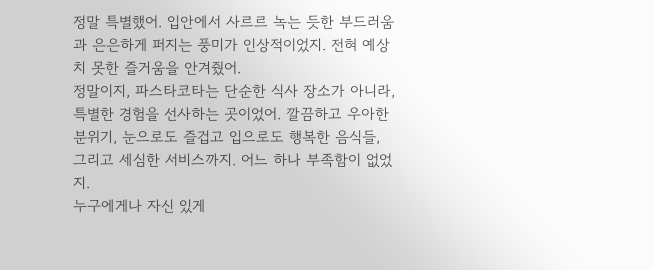정말 특별했어. 입안에서 사르르 녹는 듯한 부드러움과 은은하게 퍼지는 풍미가 인상적이었지. 전혀 예상치 못한 즐거움을 안겨줬어.
정말이지, 파스타코타는 단순한 식사 장소가 아니라, 특별한 경험을 선사하는 곳이었어. 깔끔하고 우아한 분위기, 눈으로도 즐겁고 입으로도 행복한 음식들, 그리고 세심한 서비스까지. 어느 하나 부족함이 없었지.
누구에게나 자신 있게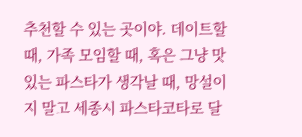추천할 수 있는 곳이야. 데이트할 때, 가족 모임할 때, 혹은 그냥 맛있는 파스타가 생각날 때, 망설이지 말고 세종시 파스타코타로 달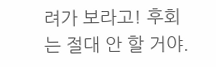려가 보라고! 후회는 절대 안 할 거야.